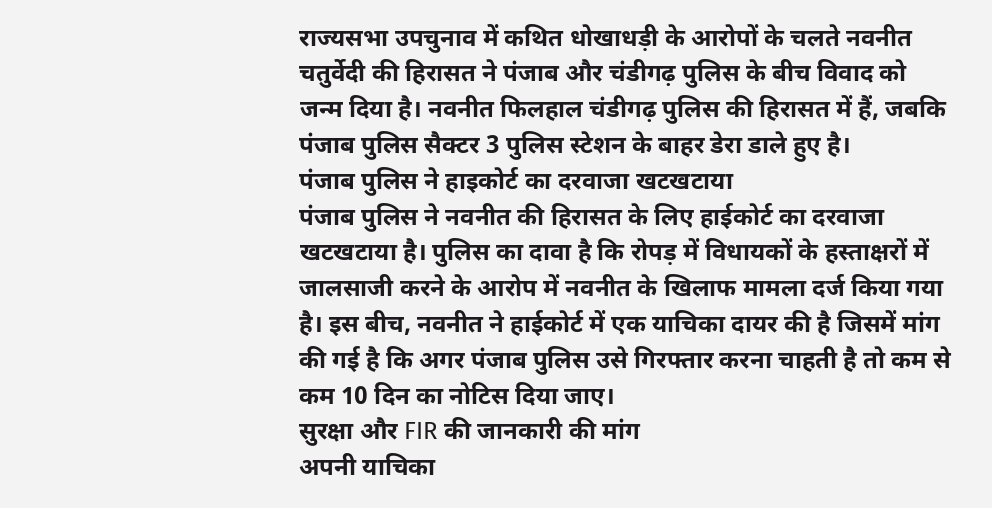राज्यसभा उपचुनाव में कथित धोखाधड़ी के आरोपों के चलते नवनीत चतुर्वेदी की हिरासत ने पंजाब और चंडीगढ़ पुलिस के बीच विवाद को जन्म दिया है। नवनीत फिलहाल चंडीगढ़ पुलिस की हिरासत में हैं, जबकि पंजाब पुलिस सैक्टर 3 पुलिस स्टेशन के बाहर डेरा डाले हुए है।
पंजाब पुलिस ने हाइकोर्ट का दरवाजा खटखटाया
पंजाब पुलिस ने नवनीत की हिरासत के लिए हाईकोर्ट का दरवाजा खटखटाया है। पुलिस का दावा है कि रोपड़ में विधायकों के हस्ताक्षरों में जालसाजी करने के आरोप में नवनीत के खिलाफ मामला दर्ज किया गया है। इस बीच, नवनीत ने हाईकोर्ट में एक याचिका दायर की है जिसमें मांग की गई है कि अगर पंजाब पुलिस उसे गिरफ्तार करना चाहती है तो कम से कम 10 दिन का नोटिस दिया जाए।
सुरक्षा और FIR की जानकारी की मांग
अपनी याचिका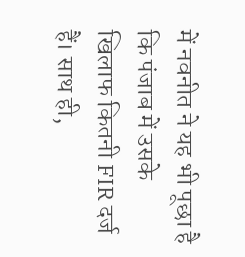में नवनीत ने यह भी पूछा है कि पंजाब में उसके खिलाफ कितनी FIR दर्ज हैं। साथ ही,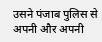उसने पंजाब पुलिस से अपनी और अपनी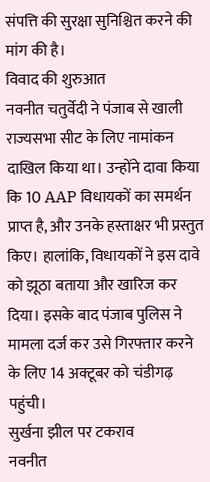संपत्ति की सुरक्षा सुनिश्चित करने की मांग की है।
विवाद की शुरुआत
नवनीत चतुर्वेदी ने पंजाब से खाली राज्यसभा सीट के लिए नामांकन दाखिल किया था। उन्होंने दावा किया कि 10 AAP विधायकों का समर्थन प्राप्त है, और उनके हस्ताक्षर भी प्रस्तुत किए। हालांकि, विधायकों ने इस दावे को झूठा बताया और खारिज कर दिया। इसके बाद पंजाब पुलिस ने मामला दर्ज कर उसे गिरफ्तार करने के लिए 14 अक्टूबर को चंडीगढ़ पहुंची।
सुर्खना झील पर टकराव
नवनीत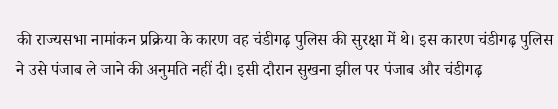की राज्यसभा नामांकन प्रक्रिया के कारण वह चंडीगढ़ पुलिस की सुरक्षा में थे। इस कारण चंडीगढ़ पुलिस ने उसे पंजाब ले जाने की अनुमति नहीं दी। इसी दौरान सुखना झील पर पंजाब और चंडीगढ़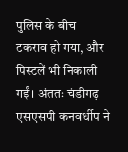पुलिस के बीच टकराव हो गया, और पिस्टलें भी निकाली गईं। अंततः चंडीगढ़ एसएसपी कनवर्धीप ने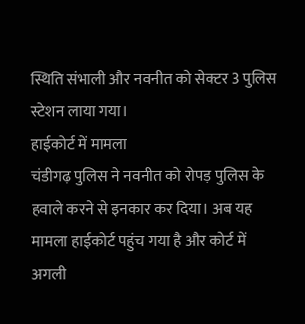स्थिति संभाली और नवनीत को सेक्टर 3 पुलिस स्टेशन लाया गया।
हाईकोर्ट में मामला
चंडीगढ़ पुलिस ने नवनीत को रोपड़ पुलिस के हवाले करने से इनकार कर दिया। अब यह मामला हाईकोर्ट पहुंच गया है और कोर्ट में अगली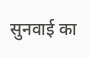सुनवाई का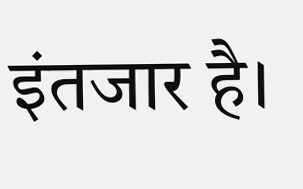इंतजार है।